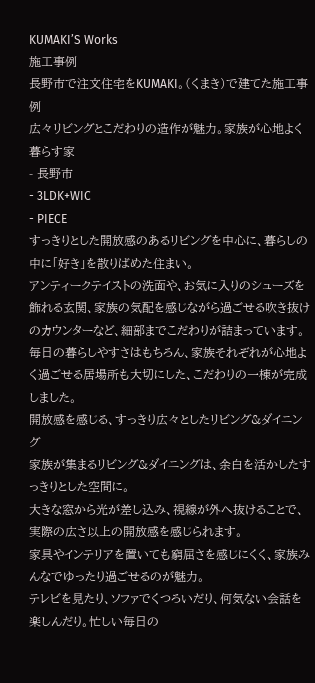KUMAKI’S Works
施工事例
長野市で注文住宅をKUMAKI。(くまき)で建てた施工事例
広々リビングとこだわりの造作が魅力。家族が心地よく暮らす家
- 長野市
- 3LDK+WIC
- PIECE
すっきりとした開放感のあるリビングを中心に、暮らしの中に「好き」を散りばめた住まい。
アンティークテイストの洗面や、お気に入りのシューズを飾れる玄関、家族の気配を感じながら過ごせる吹き抜けのカウンターなど、細部までこだわりが詰まっています。
毎日の暮らしやすさはもちろん、家族それぞれが心地よく過ごせる居場所も大切にした、こだわりの一棟が完成しました。
開放感を感じる、すっきり広々としたリビング&ダイニング
家族が集まるリビング&ダイニングは、余白を活かしたすっきりとした空間に。
大きな窓から光が差し込み、視線が外へ抜けることで、実際の広さ以上の開放感を感じられます。
家具やインテリアを置いても窮屈さを感じにくく、家族みんなでゆったり過ごせるのが魅力。
テレビを見たり、ソファでくつろいだり、何気ない会話を楽しんだり。忙しい毎日の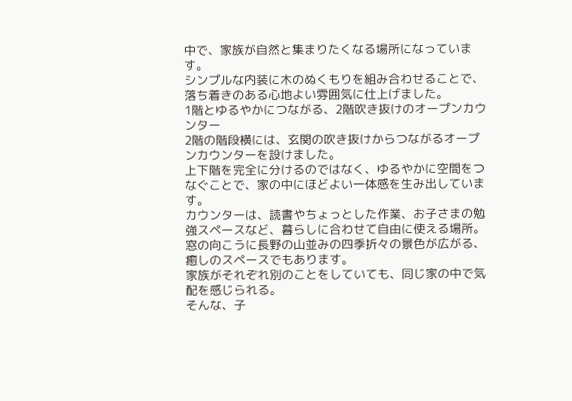中で、家族が自然と集まりたくなる場所になっています。
シンプルな内装に木のぬくもりを組み合わせることで、落ち着きのある心地よい雰囲気に仕上げました。
1階とゆるやかにつながる、2階吹き抜けのオープンカウンター
2階の階段横には、玄関の吹き抜けからつながるオープンカウンターを設けました。
上下階を完全に分けるのではなく、ゆるやかに空間をつなぐことで、家の中にほどよい一体感を生み出しています。
カウンターは、読書やちょっとした作業、お子さまの勉強スペースなど、暮らしに合わせて自由に使える場所。
窓の向こうに長野の山並みの四季折々の景色が広がる、癒しのスペースでもあります。
家族がそれぞれ別のことをしていても、同じ家の中で気配を感じられる。
そんな、子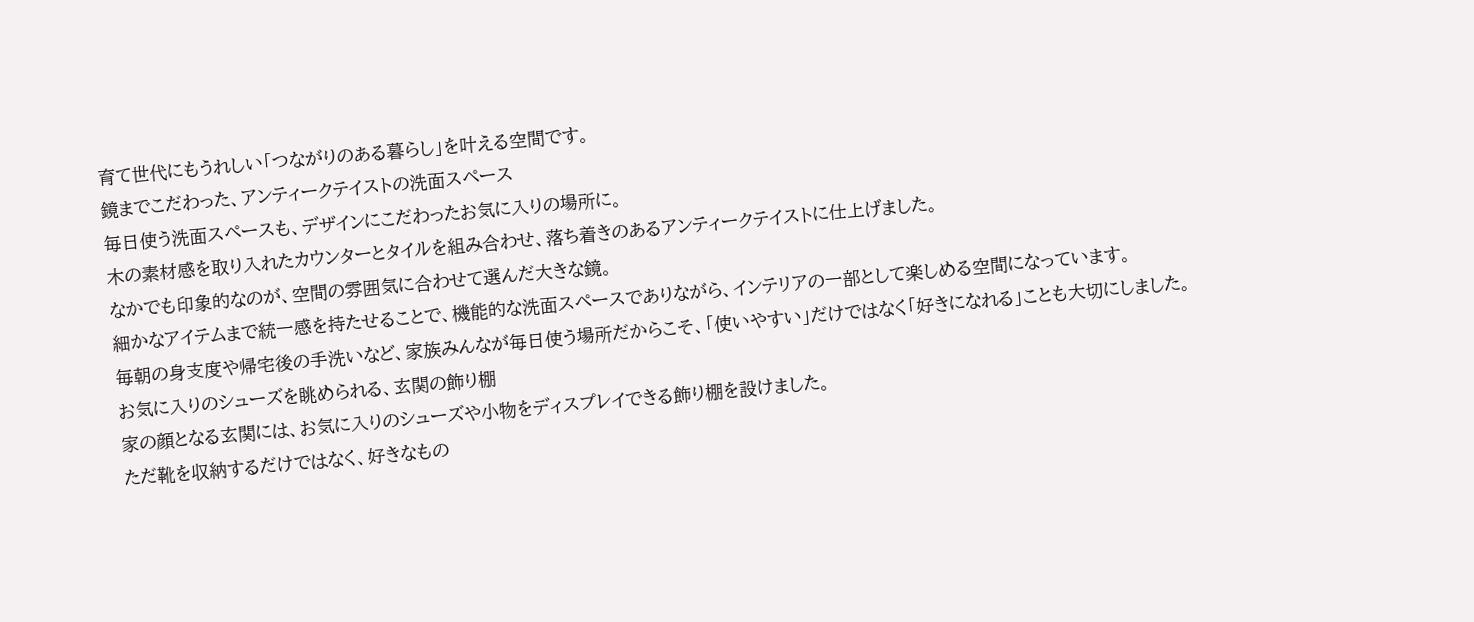育て世代にもうれしい「つながりのある暮らし」を叶える空間です。
鏡までこだわった、アンティークテイストの洗面スペース
毎日使う洗面スペースも、デザインにこだわったお気に入りの場所に。
木の素材感を取り入れたカウンターとタイルを組み合わせ、落ち着きのあるアンティークテイストに仕上げました。
なかでも印象的なのが、空間の雰囲気に合わせて選んだ大きな鏡。
細かなアイテムまで統一感を持たせることで、機能的な洗面スペースでありながら、インテリアの一部として楽しめる空間になっています。
毎朝の身支度や帰宅後の手洗いなど、家族みんなが毎日使う場所だからこそ、「使いやすい」だけではなく「好きになれる」ことも大切にしました。
お気に入りのシューズを眺められる、玄関の飾り棚
家の顔となる玄関には、お気に入りのシューズや小物をディスプレイできる飾り棚を設けました。
ただ靴を収納するだけではなく、好きなもの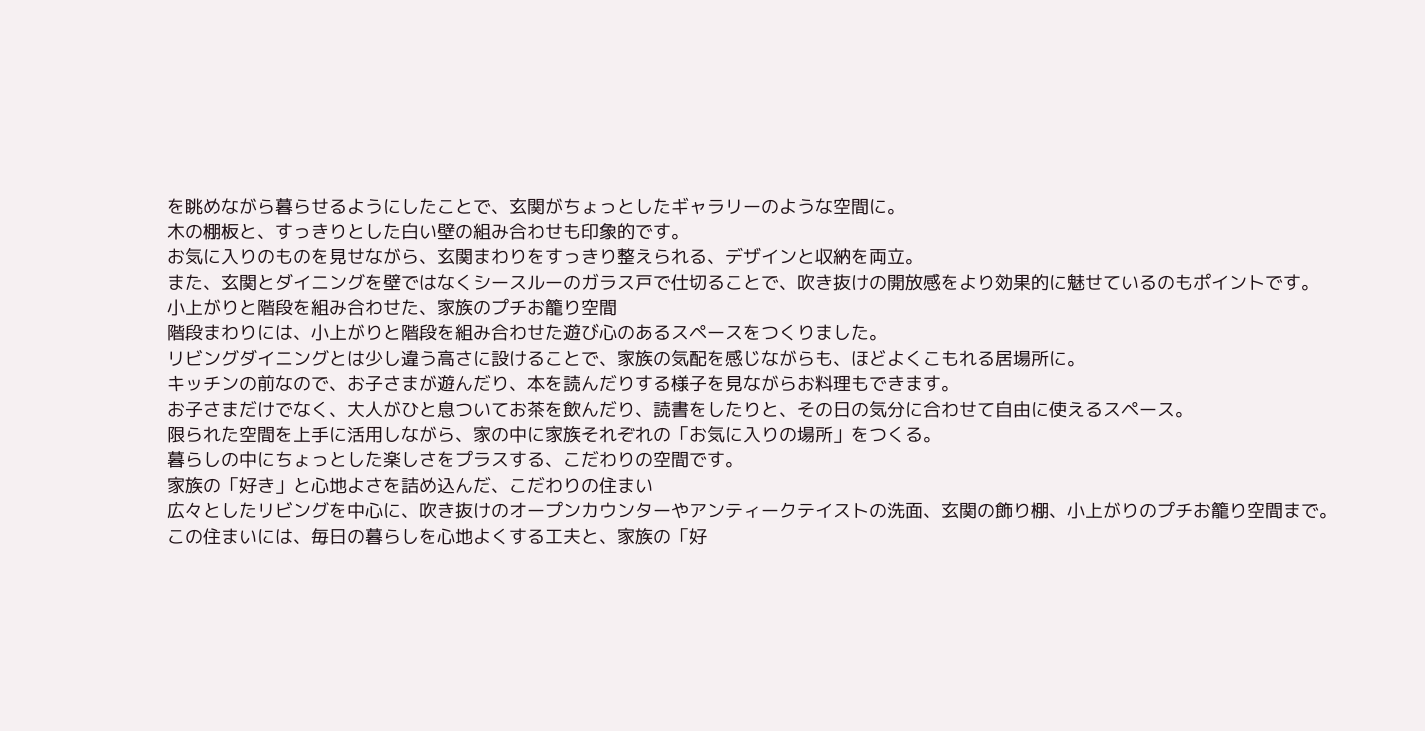を眺めながら暮らせるようにしたことで、玄関がちょっとしたギャラリーのような空間に。
木の棚板と、すっきりとした白い壁の組み合わせも印象的です。
お気に入りのものを見せながら、玄関まわりをすっきり整えられる、デザインと収納を両立。
また、玄関とダイニングを壁ではなくシースルーのガラス戸で仕切ることで、吹き抜けの開放感をより効果的に魅せているのもポイントです。
小上がりと階段を組み合わせた、家族のプチお籠り空間
階段まわりには、小上がりと階段を組み合わせた遊び心のあるスペースをつくりました。
リビングダイニングとは少し違う高さに設けることで、家族の気配を感じながらも、ほどよくこもれる居場所に。
キッチンの前なので、お子さまが遊んだり、本を読んだりする様子を見ながらお料理もできます。
お子さまだけでなく、大人がひと息ついてお茶を飲んだり、読書をしたりと、その日の気分に合わせて自由に使えるスペース。
限られた空間を上手に活用しながら、家の中に家族それぞれの「お気に入りの場所」をつくる。
暮らしの中にちょっとした楽しさをプラスする、こだわりの空間です。
家族の「好き」と心地よさを詰め込んだ、こだわりの住まい
広々としたリビングを中心に、吹き抜けのオープンカウンターやアンティークテイストの洗面、玄関の飾り棚、小上がりのプチお籠り空間まで。
この住まいには、毎日の暮らしを心地よくする工夫と、家族の「好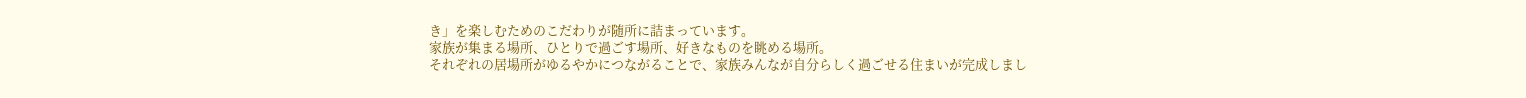き」を楽しむためのこだわりが随所に詰まっています。
家族が集まる場所、ひとりで過ごす場所、好きなものを眺める場所。
それぞれの居場所がゆるやかにつながることで、家族みんなが自分らしく過ごせる住まいが完成しまし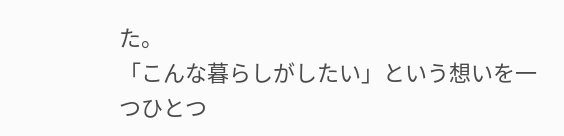た。
「こんな暮らしがしたい」という想いを一つひとつ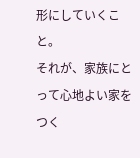形にしていくこと。
それが、家族にとって心地よい家をつく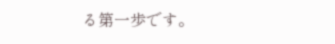る第一歩です。